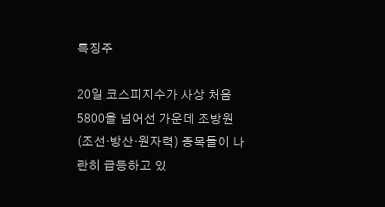특징주

20일 코스피지수가 사상 처음 5800을 넘어선 가운데 조방원(조선·방산·원자력) 종목들이 나란히 급등하고 있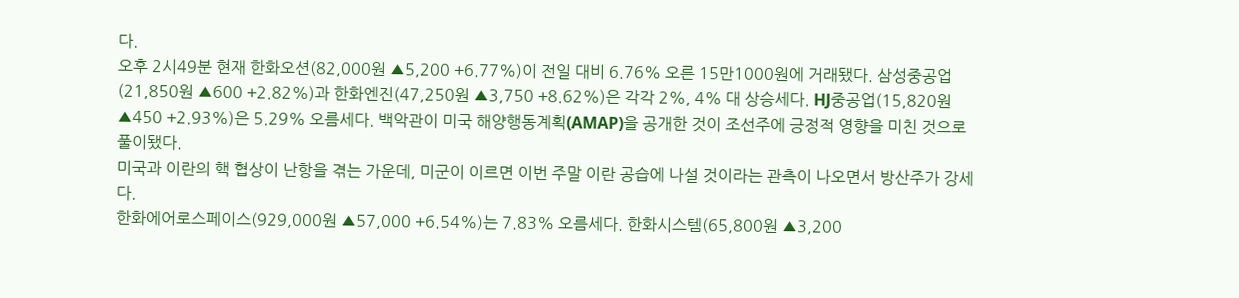다.
오후 2시49분 현재 한화오션(82,000원 ▲5,200 +6.77%)이 전일 대비 6.76% 오른 15만1000원에 거래됐다. 삼성중공업(21,850원 ▲600 +2.82%)과 한화엔진(47,250원 ▲3,750 +8.62%)은 각각 2%, 4% 대 상승세다. HJ중공업(15,820원 ▲450 +2.93%)은 5.29% 오름세다. 백악관이 미국 해양행동계획(AMAP)을 공개한 것이 조선주에 긍정적 영향을 미친 것으로 풀이됐다.
미국과 이란의 핵 협상이 난항을 겪는 가운데, 미군이 이르면 이번 주말 이란 공습에 나설 것이라는 관측이 나오면서 방산주가 강세다.
한화에어로스페이스(929,000원 ▲57,000 +6.54%)는 7.83% 오름세다. 한화시스템(65,800원 ▲3,200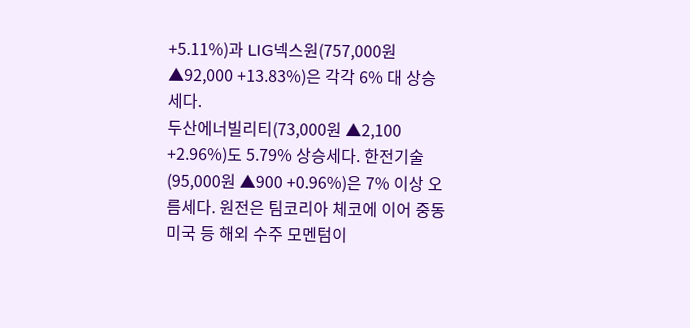+5.11%)과 LIG넥스원(757,000원 ▲92,000 +13.83%)은 각각 6% 대 상승세다.
두산에너빌리티(73,000원 ▲2,100 +2.96%)도 5.79% 상승세다. 한전기술(95,000원 ▲900 +0.96%)은 7% 이상 오름세다. 원전은 팀코리아 체코에 이어 중동 미국 등 해외 수주 모멘텀이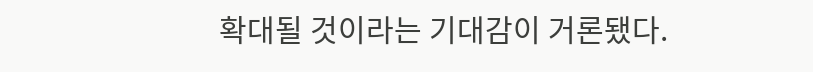확대될 것이라는 기대감이 거론됐다.